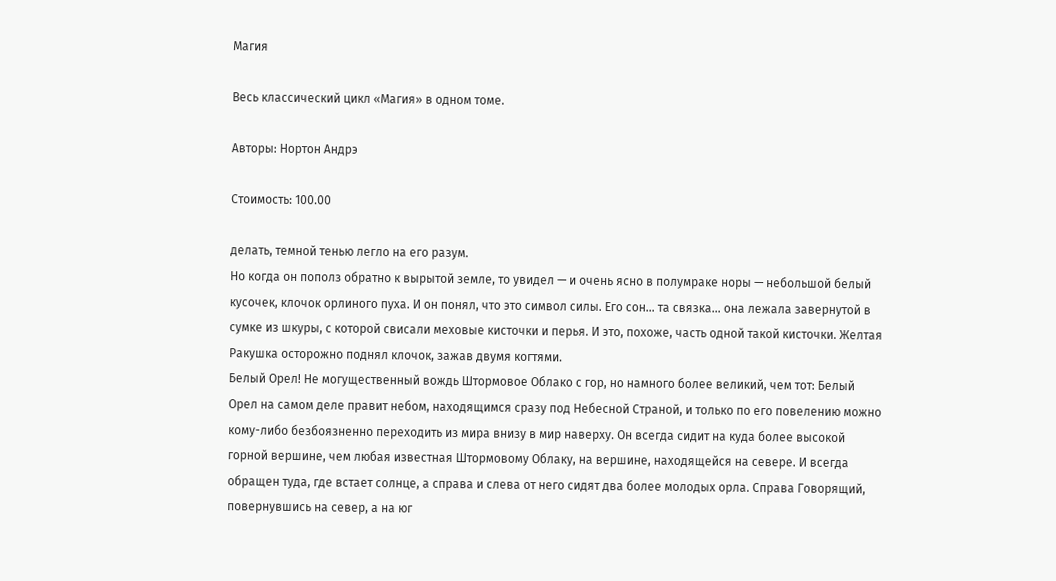Магия

Весь классический цикл «Магия» в одном томе.

Авторы: Нортон Андрэ

Стоимость: 100.00

делать, темной тенью легло на его разум.
Но когда он пополз обратно к вырытой земле, то увидел — и очень ясно в полумраке норы — небольшой белый кусочек, клочок орлиного пуха. И он понял, что это символ силы. Его сон… та связка… она лежала завернутой в сумке из шкуры, с которой свисали меховые кисточки и перья. И это, похоже, часть одной такой кисточки. Желтая Ракушка осторожно поднял клочок, зажав двумя когтями.
Белый Орел! Не могущественный вождь Штормовое Облако с гор, но намного более великий, чем тот: Белый Орел на самом деле правит небом, находящимся сразу под Небесной Страной, и только по его повелению можно кому-либо безбоязненно переходить из мира внизу в мир наверху. Он всегда сидит на куда более высокой горной вершине, чем любая известная Штормовому Облаку, на вершине, находящейся на севере. И всегда обращен туда, где встает солнце, а справа и слева от него сидят два более молодых орла. Справа Говорящий, повернувшись на север, а на юг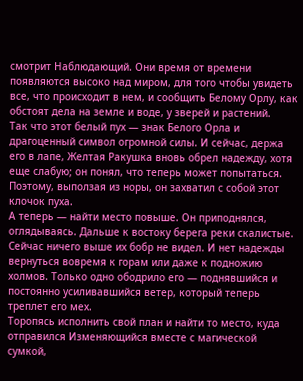смотрит Наблюдающий. Они время от времени появляются высоко над миром, для того чтобы увидеть все, что происходит в нем, и сообщить Белому Орлу, как обстоят дела на земле и воде, у зверей и растений.
Так что этот белый пух — знак Белого Орла и драгоценный символ огромной силы. И сейчас, держа его в лапе, Желтая Ракушка вновь обрел надежду, хотя еще слабую; он понял, что теперь может попытаться. Поэтому, выползая из норы, он захватил с собой этот клочок пуха.
А теперь — найти место повыше. Он приподнялся, оглядываясь. Дальше к востоку берега реки скалистые. Сейчас ничего выше их бобр не видел. И нет надежды вернуться вовремя к горам или даже к подножию холмов. Только одно ободрило его — поднявшийся и постоянно усиливавшийся ветер, который теперь треплет его мех.
Торопясь исполнить свой план и найти то место, куда отправился Изменяющийся вместе с магической сумкой,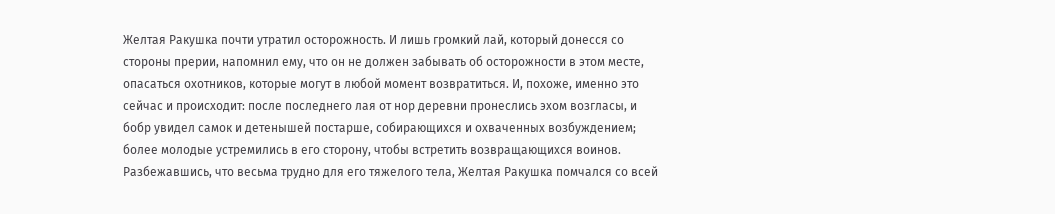Желтая Ракушка почти утратил осторожность. И лишь громкий лай, который донесся со стороны прерии, напомнил ему, что он не должен забывать об осторожности в этом месте, опасаться охотников, которые могут в любой момент возвратиться. И, похоже, именно это сейчас и происходит: после последнего лая от нор деревни пронеслись эхом возгласы, и бобр увидел самок и детенышей постарше, собирающихся и охваченных возбуждением; более молодые устремились в его сторону, чтобы встретить возвращающихся воинов.
Разбежавшись, что весьма трудно для его тяжелого тела, Желтая Ракушка помчался со всей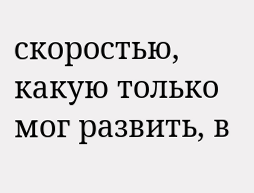скоростью, какую только мог развить, в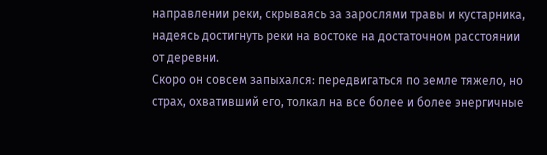направлении реки, скрываясь за зарослями травы и кустарника, надеясь достигнуть реки на востоке на достаточном расстоянии от деревни.
Скоро он совсем запыхался: передвигаться по земле тяжело, но страх, охвативший его, толкал на все более и более энергичные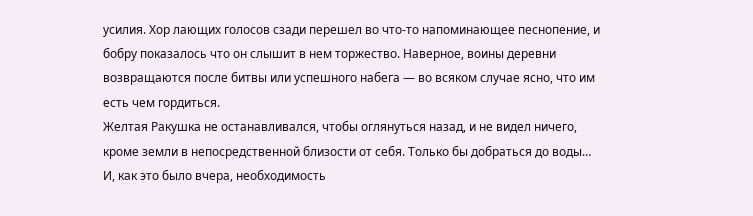усилия. Хор лающих голосов сзади перешел во что-то напоминающее песнопение, и бобру показалось что он слышит в нем торжество. Наверное, воины деревни возвращаются после битвы или успешного набега — во всяком случае ясно, что им есть чем гордиться.
Желтая Ракушка не останавливался, чтобы оглянуться назад, и не видел ничего, кроме земли в непосредственной близости от себя. Только бы добраться до воды… И, как это было вчера, необходимость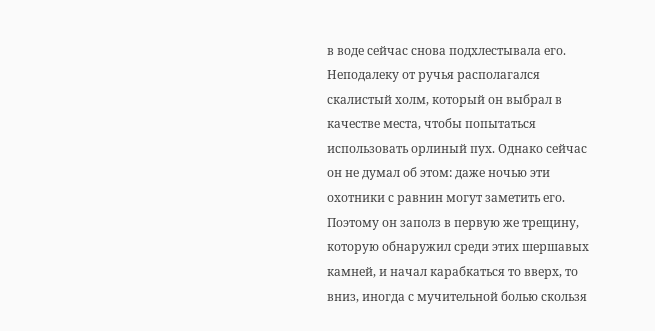в воде сейчас снова подхлестывала его.
Неподалеку от ручья располагался скалистый холм, который он выбрал в качестве места, чтобы попытаться использовать орлиный пух. Однако сейчас он не думал об этом: даже ночью эти охотники с равнин могут заметить его. Поэтому он заполз в первую же трещину, которую обнаружил среди этих шершавых камней, и начал карабкаться то вверх, то вниз, иногда с мучительной болью скользя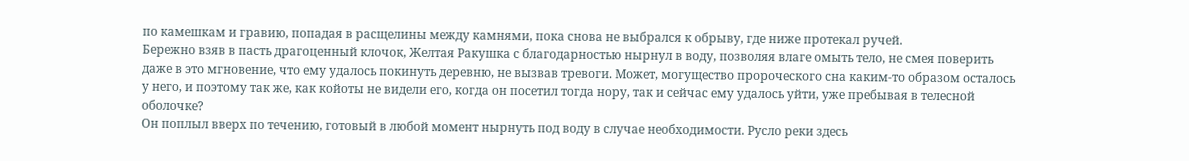по камешкам и гравию, попадая в расщелины между камнями, пока снова не выбрался к обрыву, где ниже протекал ручей.
Бережно взяв в пасть драгоценный клочок, Желтая Ракушка с благодарностью нырнул в воду, позволяя влаге омыть тело, не смея поверить даже в это мгновение, что ему удалось покинуть деревню, не вызвав тревоги. Может, могущество пророческого сна каким-то образом осталось у него, и поэтому так же, как койоты не видели его, когда он посетил тогда нору, так и сейчас ему удалось уйти, уже пребывая в телесной оболочке?
Он поплыл вверх по течению, готовый в любой момент нырнуть под воду в случае необходимости. Русло реки здесь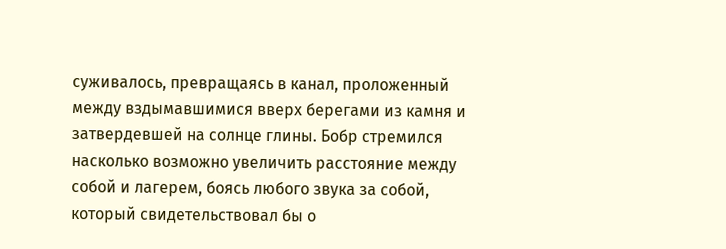суживалось, превращаясь в канал, проложенный между вздымавшимися вверх берегами из камня и затвердевшей на солнце глины. Бобр стремился насколько возможно увеличить расстояние между собой и лагерем, боясь любого звука за собой, который свидетельствовал бы о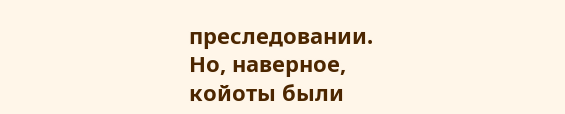преследовании.
Но, наверное, койоты были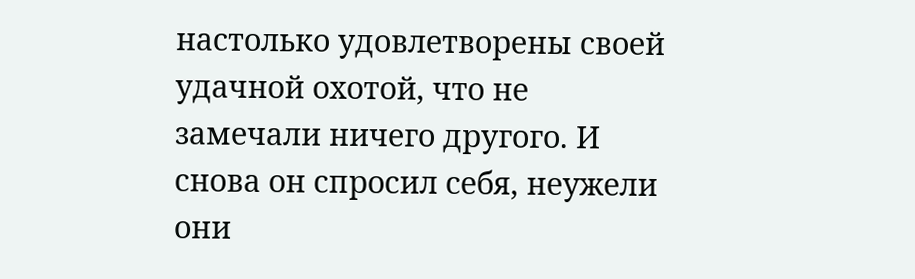настолько удовлетворены своей удачной охотой, что не замечали ничего другого. И снова он спросил себя, неужели они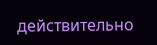действительно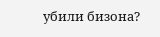убили бизона?